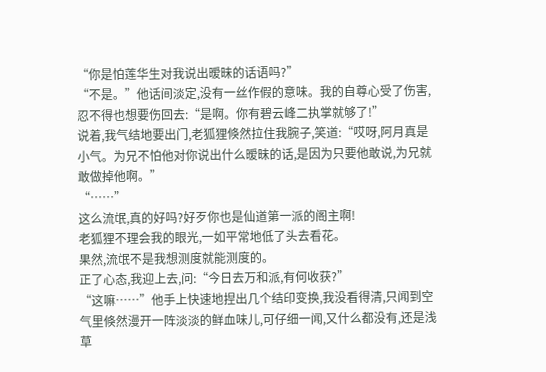“你是怕莲华生对我说出暧昧的话语吗?”
“不是。”他话间淡定,没有一丝作假的意味。我的自尊心受了伤害,忍不得也想要伤回去:“是啊。你有碧云峰二执掌就够了!”
说着,我气结地要出门,老狐狸倏然拉住我腕子,笑道:“哎呀,阿月真是小气。为兄不怕他对你说出什么暧昧的话,是因为只要他敢说,为兄就敢做掉他啊。”
“……”
这么流氓,真的好吗?好歹你也是仙道第一派的阁主啊!
老狐狸不理会我的眼光,一如平常地低了头去看花。
果然,流氓不是我想测度就能测度的。
正了心态,我迎上去,问:“今日去万和派,有何收获?”
“这嘛……”他手上快速地捏出几个结印变换,我没看得清,只闻到空气里倏然漫开一阵淡淡的鲜血味儿,可仔细一闻,又什么都没有,还是浅草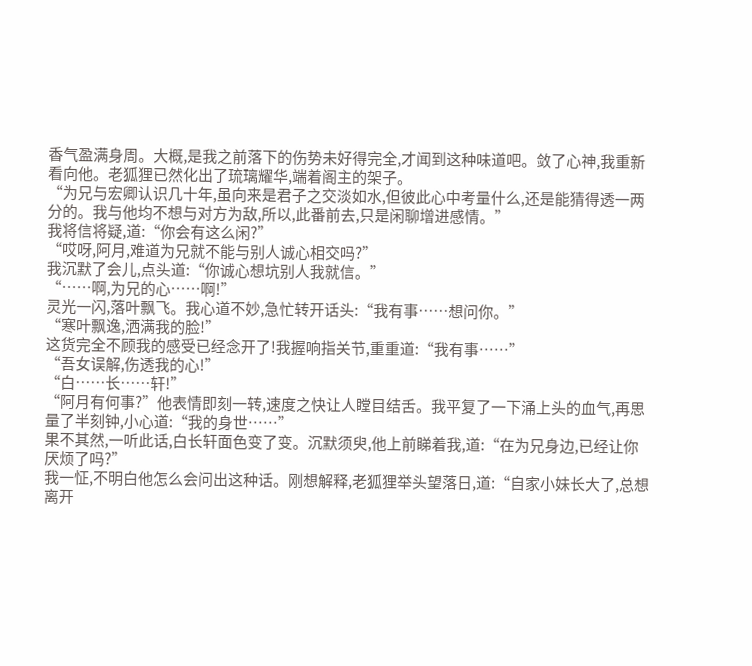香气盈满身周。大概,是我之前落下的伤势未好得完全,才闻到这种味道吧。敛了心神,我重新看向他。老狐狸已然化出了琉璃耀华,端着阁主的架子。
“为兄与宏卿认识几十年,虽向来是君子之交淡如水,但彼此心中考量什么,还是能猜得透一两分的。我与他均不想与对方为敌,所以,此番前去,只是闲聊增进感情。”
我将信将疑,道:“你会有这么闲?”
“哎呀,阿月,难道为兄就不能与别人诚心相交吗?”
我沉默了会儿,点头道:“你诚心想坑别人我就信。”
“……啊,为兄的心……啊!”
灵光一闪,落叶飘飞。我心道不妙,急忙转开话头:“我有事……想问你。”
“寒叶飘逸,洒满我的脸!”
这货完全不顾我的感受已经念开了!我握响指关节,重重道:“我有事……”
“吾女误解,伤透我的心!”
“白……长……轩!”
“阿月有何事?”他表情即刻一转,速度之快让人瞠目结舌。我平复了一下涌上头的血气,再思量了半刻钟,小心道:“我的身世……”
果不其然,一听此话,白长轩面色变了变。沉默须臾,他上前睇着我,道:“在为兄身边,已经让你厌烦了吗?”
我一怔,不明白他怎么会问出这种话。刚想解释,老狐狸举头望落日,道:“自家小妹长大了,总想离开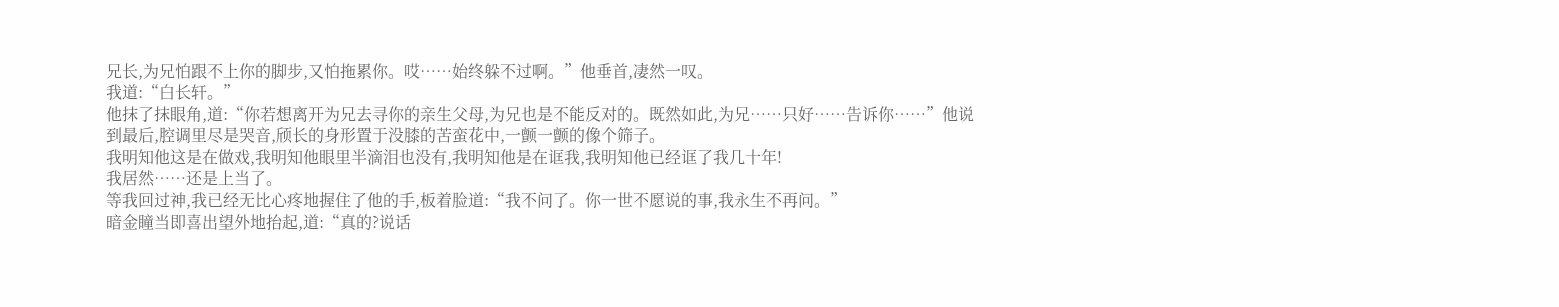兄长,为兄怕跟不上你的脚步,又怕拖累你。哎……始终躲不过啊。”他垂首,凄然一叹。
我道:“白长轩。”
他抹了抹眼角,道:“你若想离开为兄去寻你的亲生父母,为兄也是不能反对的。既然如此,为兄……只好……告诉你……”他说到最后,腔调里尽是哭音,颀长的身形置于没膝的苦蛮花中,一颤一颤的像个筛子。
我明知他这是在做戏,我明知他眼里半滴泪也没有,我明知他是在诓我,我明知他已经诓了我几十年!
我居然……还是上当了。
等我回过神,我已经无比心疼地握住了他的手,板着脸道:“我不问了。你一世不愿说的事,我永生不再问。”
暗金瞳当即喜出望外地抬起,道:“真的?说话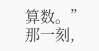算数。”
那一刻,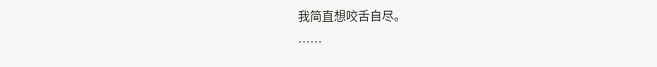我简直想咬舌自尽。
……